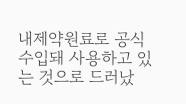내제약원료로 공식 수입돼 사용하고 있는 것으로 드러났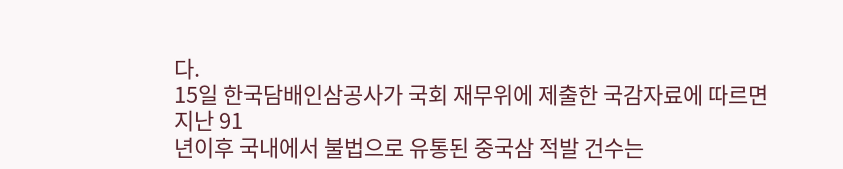다.
15일 한국담배인삼공사가 국회 재무위에 제출한 국감자료에 따르면 지난 91
년이후 국내에서 불법으로 유통된 중국삼 적발 건수는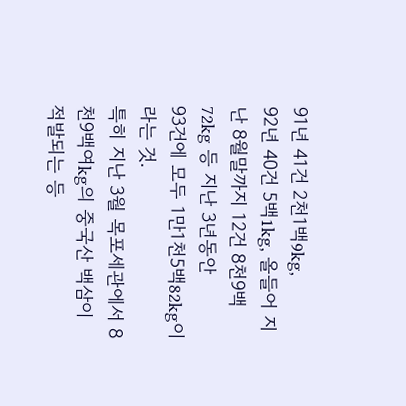91년 41건 2천1백9kg,
92년 40건 5백1kg, 올들어 지난 8월말까지 12건 8천9백72kg 등 지난 3년동안
93건에 모두 1만1천5백82kg이라는 것.
특히 지난 3월 목포세관에서 8천9백여kg의 중국산 백삼이 적발되는 등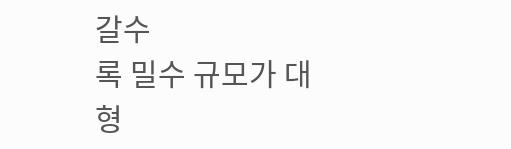갈수
록 밀수 규모가 대형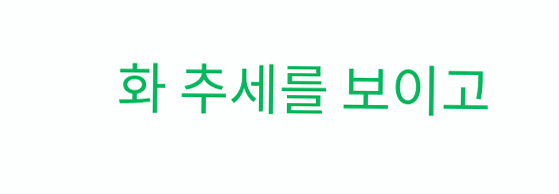화 추세를 보이고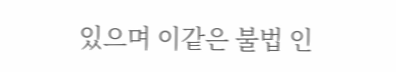있으며 이같은 불법 인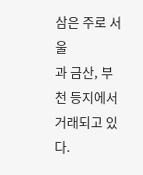삼은 주로 서울
과 금산, 부천 등지에서 거래되고 있다.